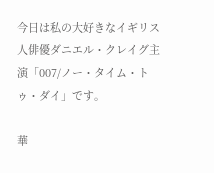今日は私の大好きなイギリス人俳優ダニエル・クレイグ主演「007/ノー・タイム・トゥ・ダイ」です。

華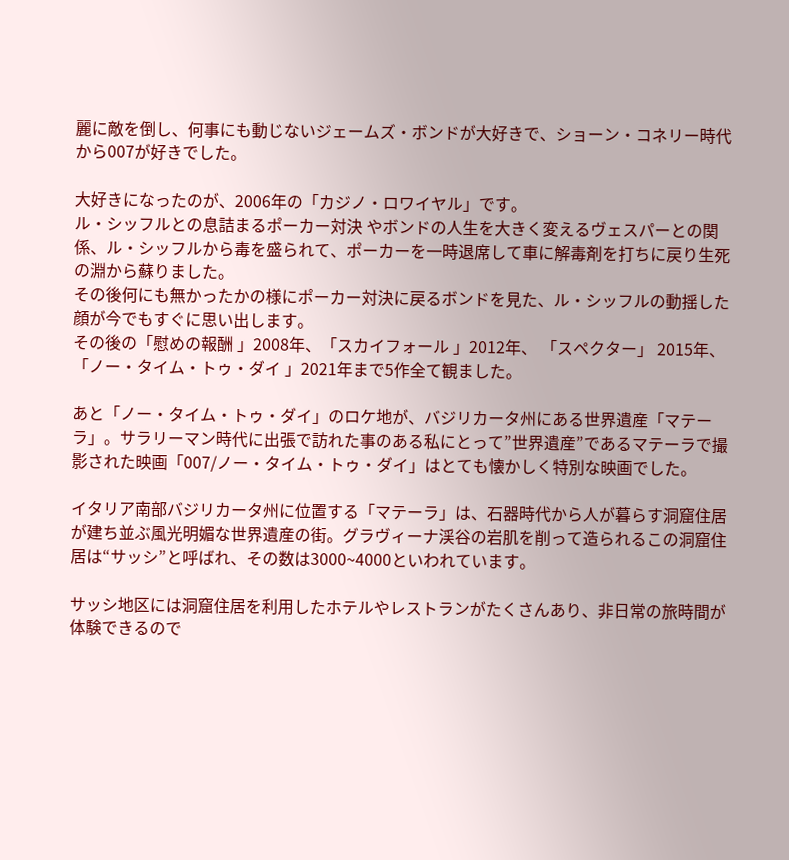麗に敵を倒し、何事にも動じないジェームズ・ボンドが大好きで、ショーン・コネリー時代から007が好きでした。

大好きになったのが、2006年の「カジノ・ロワイヤル」です。
ル・シッフルとの息詰まるポーカー対決 やボンドの人生を大きく変えるヴェスパーとの関係、ル・シッフルから毒を盛られて、ポーカーを一時退席して車に解毒剤を打ちに戻り生死の淵から蘇りました。
その後何にも無かったかの様にポーカー対決に戻るボンドを見た、ル・シッフルの動揺した顔が今でもすぐに思い出します。
その後の「慰めの報酬 」2008年、「スカイフォール 」2012年、 「スペクター」 2015年、「ノー・タイム・トゥ・ダイ 」2021年まで5作全て観ました。

あと「ノー・タイム・トゥ・ダイ」のロケ地が、バジリカータ州にある世界遺産「マテーラ」。サラリーマン時代に出張で訪れた事のある私にとって”世界遺産”であるマテーラで撮影された映画「007/ノー・タイム・トゥ・ダイ」はとても懐かしく特別な映画でした。

イタリア南部バジリカータ州に位置する「マテーラ」は、石器時代から人が暮らす洞窟住居が建ち並ぶ風光明媚な世界遺産の街。グラヴィーナ渓谷の岩肌を削って造られるこの洞窟住居は“サッシ”と呼ばれ、その数は3000~4000といわれています。

サッシ地区には洞窟住居を利用したホテルやレストランがたくさんあり、非日常の旅時間が体験できるので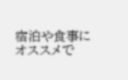宿泊や食事にオススメで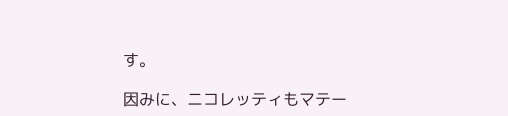す。

因みに、ニコレッティもマテー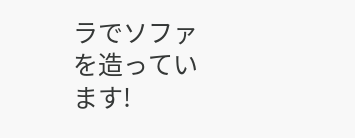ラでソファを造っています!